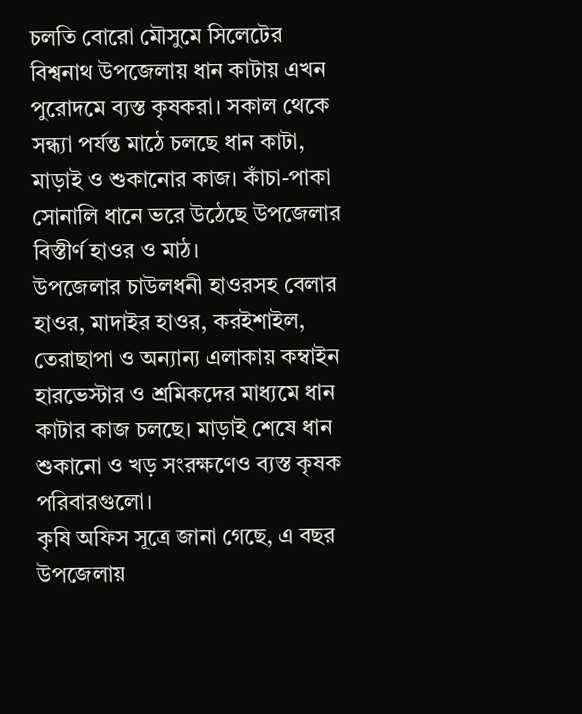চলতি বোরো মৌসুমে সিলেটের বিশ্বনাথ উপজেলায় ধান কাটায় এখন পুরোদমে ব্যস্ত কৃষকরা। সকাল থেকে সন্ধ্যা পর্যন্ত মাঠে চলছে ধান কাটা, মাড়াই ও শুকানোর কাজ। কাঁচা-পাকা সোনালি ধানে ভরে উঠেছে উপজেলার বিস্তীর্ণ হাওর ও মাঠ।
উপজেলার চাউলধনী হাওরসহ বেলার হাওর, মাদাইর হাওর, করইশাইল, তেরাছাপা ও অন্যান্য এলাকায় কম্বাইন হারভেস্টার ও শ্রমিকদের মাধ্যমে ধান কাটার কাজ চলছে। মাড়াই শেষে ধান শুকানো ও খড় সংরক্ষণেও ব্যস্ত কৃষক পরিবারগুলো।
কৃষি অফিস সূত্রে জানা গেছে, এ বছর উপজেলায়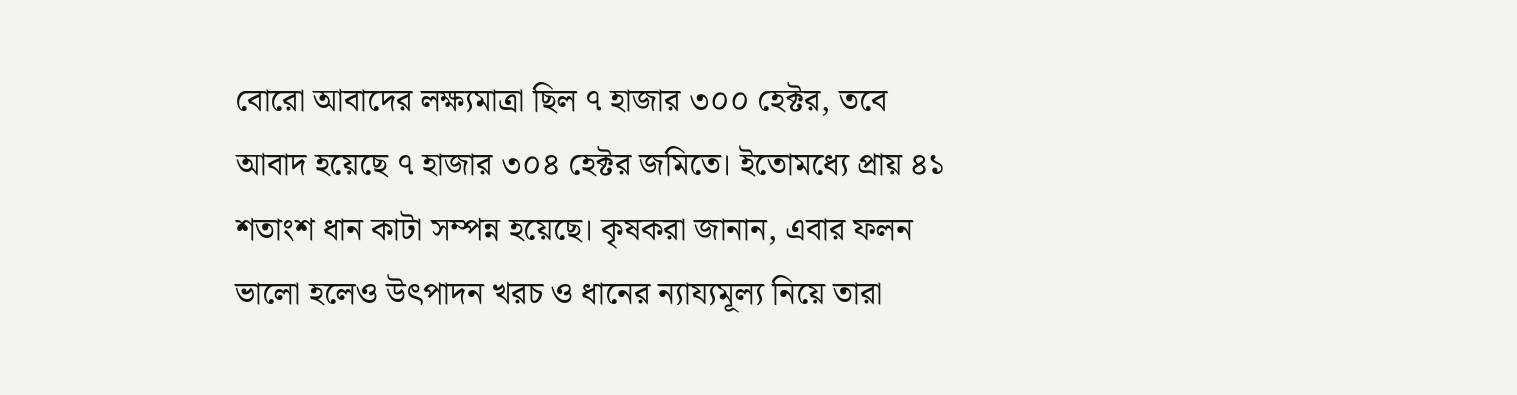বোরো আবাদের লক্ষ্যমাত্রা ছিল ৭ হাজার ৩০০ হেক্টর, তবে আবাদ হয়েছে ৭ হাজার ৩০৪ হেক্টর জমিতে। ইতোমধ্যে প্রায় ৪১ শতাংশ ধান কাটা সম্পন্ন হয়েছে। কৃষকরা জানান, এবার ফলন ভালো হলেও উৎপাদন খরচ ও ধানের ন্যায্যমূল্য নিয়ে তারা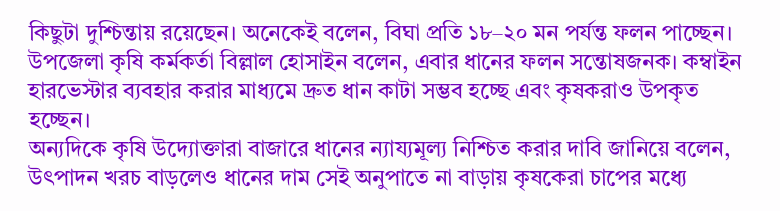কিছুটা দুশ্চিন্তায় রয়েছেন। অনেকেই বলেন, বিঘা প্রতি ১৮–২০ মন পর্যন্ত ফলন পাচ্ছেন।
উপজেলা কৃষি কর্মকর্তা বিল্লাল হোসাইন বলেন, এবার ধানের ফলন সন্তোষজনক। কম্বাইন হারভেস্টার ব্যবহার করার মাধ্যমে দ্রুত ধান কাটা সম্ভব হচ্ছে এবং কৃষকরাও উপকৃত হচ্ছেন।
অন্যদিকে কৃষি উদ্যোক্তারা বাজারে ধানের ন্যায্যমূল্য নিশ্চিত করার দাবি জানিয়ে বলেন, উৎপাদন খরচ বাড়লেও ধানের দাম সেই অনুপাতে না বাড়ায় কৃষকেরা চাপের মধ্যে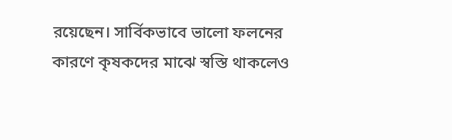রয়েছেন। সার্বিকভাবে ভালো ফলনের কারণে কৃষকদের মাঝে স্বস্তি থাকলেও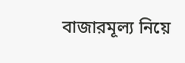বাজারমূল্য নিয়ে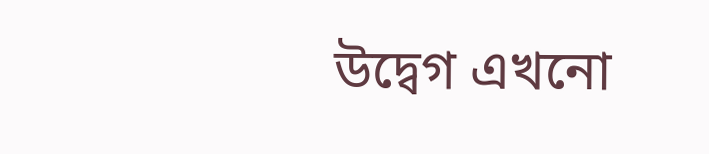উদ্বেগ এখনো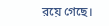রয়ে গেছে।